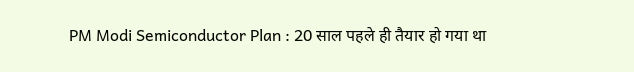PM Modi Semiconductor Plan : 20 साल पहले ही तैयार हो गया था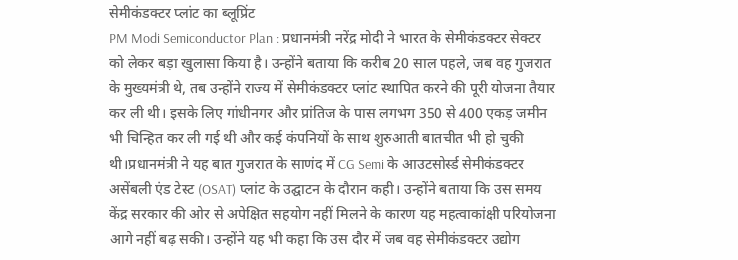सेमीकंडक्टर प्लांट का ब्लूप्रिंट
PM Modi Semiconductor Plan : प्रधानमंत्री नरेंद्र मोदी ने भारत के सेमीकंडक्टर सेक्टर को लेकर बड़ा खुलासा किया है। उन्होंने बताया कि करीब 20 साल पहले, जब वह गुजरात के मुख्यमंत्री थे, तब उन्होंने राज्य में सेमीकंडक्टर प्लांट स्थापित करने की पूरी योजना तैयार कर ली थी। इसके लिए गांधीनगर और प्रांतिज के पास लगभग 350 से 400 एकड़ जमीन भी चिन्हित कर ली गई थी और कई कंपनियों के साथ शुरुआती बातचीत भी हो चुकी थी।प्रधानमंत्री ने यह बात गुजरात के साणंद में CG Semi के आउटसोर्स्ड सेमीकंडक्टर असेंबली एंड टेस्ट (OSAT) प्लांट के उद्घाटन के दौरान कही। उन्होंने बताया कि उस समय केंद्र सरकार की ओर से अपेक्षित सहयोग नहीं मिलने के कारण यह महत्वाकांक्षी परियोजना आगे नहीं बढ़ सकी। उन्होंने यह भी कहा कि उस दौर में जब वह सेमीकंडक्टर उद्योग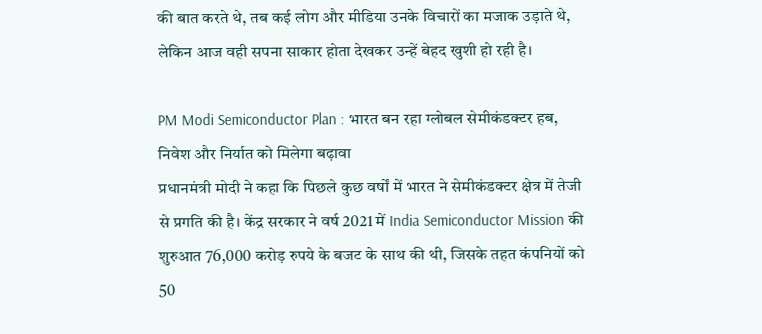की बात करते थे, तब कई लोग और मीडिया उनके विचारों का मजाक उड़ाते थे, लेकिन आज वही सपना साकार होता देखकर उन्हें बेहद खुशी हो रही है।

PM Modi Semiconductor Plan : भारत बन रहा ग्लोबल सेमीकंडक्टर हब, निवेश और निर्यात को मिलेगा बढ़ावा
प्रधानमंत्री मोदी ने कहा कि पिछले कुछ वर्षों में भारत ने सेमीकंडक्टर क्षेत्र में तेजी से प्रगति की है। केंद्र सरकार ने वर्ष 2021 में India Semiconductor Mission की शुरुआत 76,000 करोड़ रुपये के बजट के साथ की थी, जिसके तहत कंपनियों को 50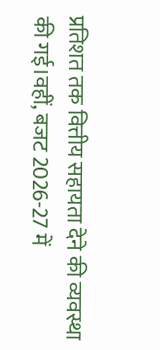प्रतिशत तक वित्तीय सहायता देने की व्यवस्था की गई।वहीं, बजट 2026-27 में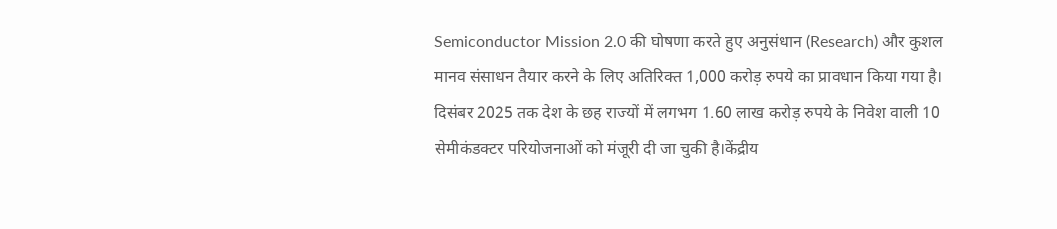Semiconductor Mission 2.0 की घोषणा करते हुए अनुसंधान (Research) और कुशल मानव संसाधन तैयार करने के लिए अतिरिक्त 1,000 करोड़ रुपये का प्रावधान किया गया है। दिसंबर 2025 तक देश के छह राज्यों में लगभग 1.60 लाख करोड़ रुपये के निवेश वाली 10 सेमीकंडक्टर परियोजनाओं को मंजूरी दी जा चुकी है।केंद्रीय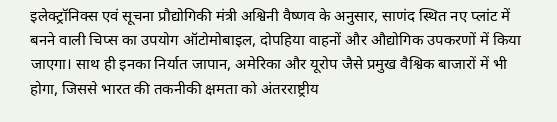इलेक्ट्रॉनिक्स एवं सूचना प्रौद्योगिकी मंत्री अश्विनी वैष्णव के अनुसार, साणंद स्थित नए प्लांट में बनने वाली चिप्स का उपयोग ऑटोमोबाइल, दोपहिया वाहनों और औद्योगिक उपकरणों में किया जाएगा। साथ ही इनका निर्यात जापान, अमेरिका और यूरोप जैसे प्रमुख वैश्विक बाजारों में भी होगा, जिससे भारत की तकनीकी क्षमता को अंतरराष्ट्रीय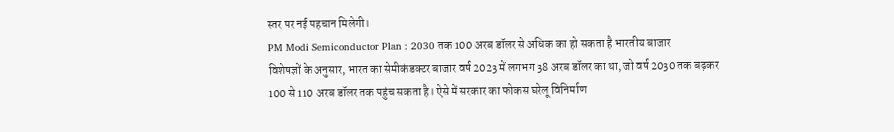स्तर पर नई पहचान मिलेगी।
PM Modi Semiconductor Plan : 2030 तक 100 अरब डॉलर से अधिक का हो सकता है भारतीय बाजार
विशेषज्ञों के अनुसार, भारत का सेमीकंडक्टर बाजार वर्ष 2023 में लगभग 38 अरब डॉलर का था, जो वर्ष 2030 तक बढ़कर 100 से 110 अरब डॉलर तक पहुंच सकता है। ऐसे में सरकार का फोकस घरेलू विनिर्माण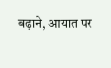बढ़ाने, आयात पर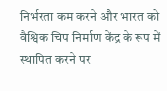निर्भरता कम करने और भारत को वैश्विक चिप निर्माण केंद्र के रूप में स्थापित करने पर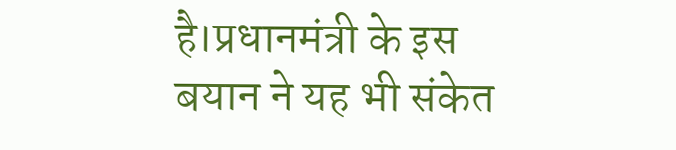है।प्रधानमंत्री के इस बयान ने यह भी संकेत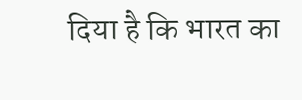दिया है कि भारत का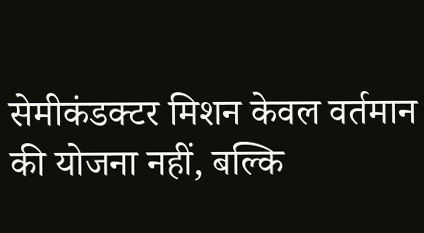सेमीकंडक्टर मिशन केवल वर्तमान की योजना नहीं, बल्कि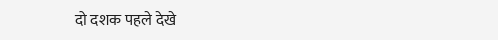दो दशक पहले देखे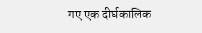गए एक दीर्घकालिक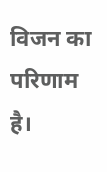विजन का परिणाम है।